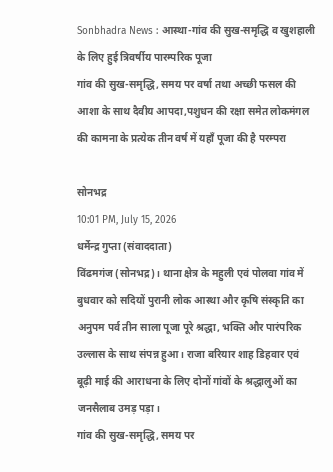Sonbhadra News : आस्था-गांव की सुख-समृद्धि व खुशहाली के लिए हुई त्रिवर्षीय पारम्परिक पूजा
गांव की सुख-समृद्धि, समय पर वर्षा तथा अच्छी फसल की आशा के साथ दैवीय आपदा,पशुधन की रक्षा समेत लोकमंगल की कामना के प्रत्येक तीन वर्ष में यहाँ पूजा की है परम्परा

सोनभद्र
10:01 PM, July 15, 2026
धर्मेन्द्र गुप्ता (संवाददाता)
विंढमगंज (सोनभद्र)। थाना क्षेत्र के महुली एवं पोलवा गांव में बुधवार को सदियों पुरानी लोक आस्था और कृषि संस्कृति का अनुपम पर्व तीन साला पूजा पूरे श्रद्धा, भक्ति और पारंपरिक उल्लास के साथ संपन्न हुआ। राजा बरियार शाह डिहवार एवं बूढ़ी माई की आराधना के लिए दोनों गांवों के श्रद्धालुओं का जनसैलाब उमड़ पड़ा।
गांव की सुख-समृद्धि, समय पर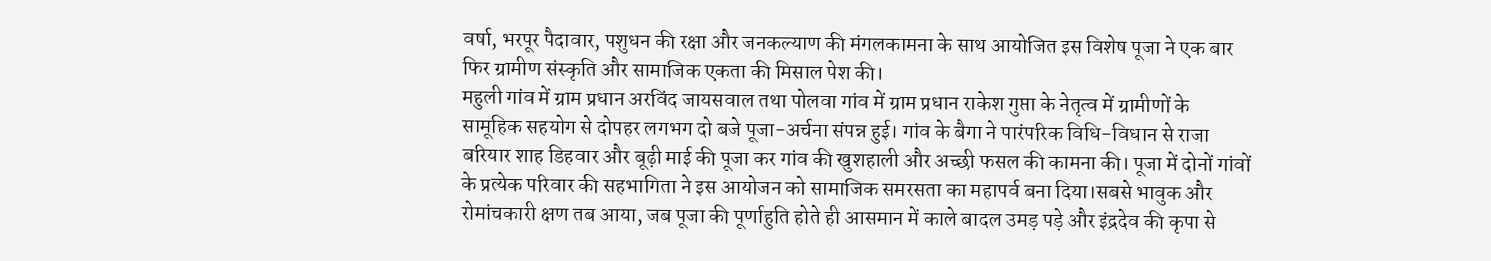वर्षा, भरपूर पैदावार, पशुधन की रक्षा और जनकल्याण की मंगलकामना के साथ आयोजित इस विशेष पूजा ने एक बार फिर ग्रामीण संस्कृति और सामाजिक एकता की मिसाल पेश की।
महुली गांव में ग्राम प्रधान अरविंद जायसवाल तथा पोलवा गांव में ग्राम प्रधान राकेश गुप्ता के नेतृत्व में ग्रामीणों के सामूहिक सहयोग से दोपहर लगभग दो बजे पूजा-अर्चना संपन्न हुई। गांव के बैगा ने पारंपरिक विधि-विधान से राजा बरियार शाह डिहवार और बूढ़ी माई की पूजा कर गांव की खुशहाली और अच्छी फसल की कामना की। पूजा में दोनों गांवों के प्रत्येक परिवार की सहभागिता ने इस आयोजन को सामाजिक समरसता का महापर्व बना दिया।सबसे भावुक और रोमांचकारी क्षण तब आया, जब पूजा की पूर्णाहुति होते ही आसमान में काले बादल उमड़ पड़े और इंद्रदेव की कृपा से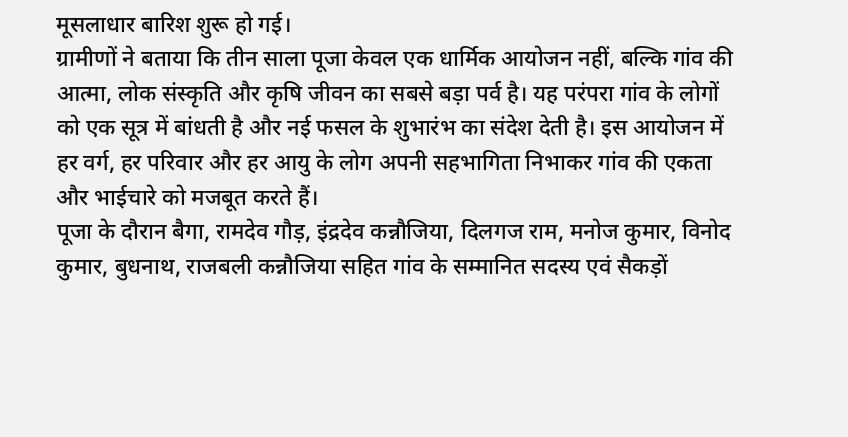मूसलाधार बारिश शुरू हो गई।
ग्रामीणों ने बताया कि तीन साला पूजा केवल एक धार्मिक आयोजन नहीं, बल्कि गांव की आत्मा, लोक संस्कृति और कृषि जीवन का सबसे बड़ा पर्व है। यह परंपरा गांव के लोगों को एक सूत्र में बांधती है और नई फसल के शुभारंभ का संदेश देती है। इस आयोजन में हर वर्ग, हर परिवार और हर आयु के लोग अपनी सहभागिता निभाकर गांव की एकता और भाईचारे को मजबूत करते हैं।
पूजा के दौरान बैगा, रामदेव गौड़, इंद्रदेव कन्नौजिया, दिलगज राम, मनोज कुमार, विनोद कुमार, बुधनाथ, राजबली कन्नौजिया सहित गांव के सम्मानित सदस्य एवं सैकड़ों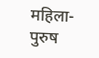महिला-पुरुष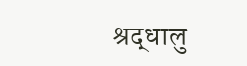श्रद्धालु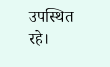उपस्थित रहे।